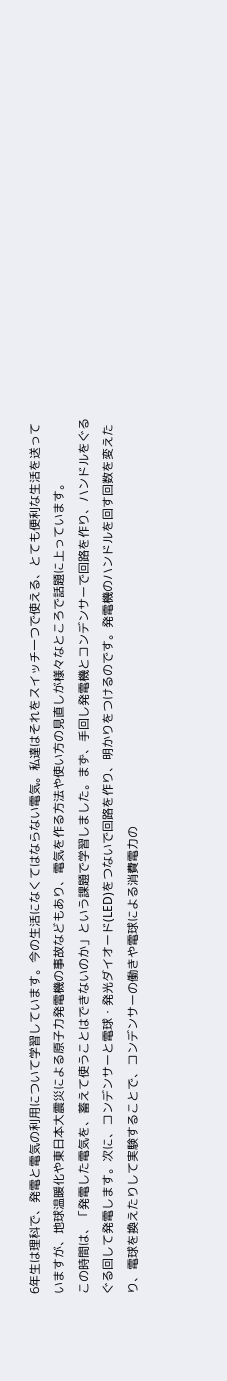6年生は理科で、発電と電気の利用について学習しています。今の生活になくてはならない電気。私達はそれをスイッチ一つで使える、とても便利な生活を送っていますが、地球温暖化や東日本大震災による原子力発電機の事故などもあり、電気を作る方法や使い方の見直しが様々なところで話題に上っています。
この時間は、「発電した電気を、蓄えて使うことはできないのか」という課題で学習しました。まず、手回し発電機とコンデンサーで回路を作り、ハンドルをぐるぐる回して発電します。次に、コンデンサーと電球・発光ダイオード(LED)をつないで回路を作り、明かりをつけるのです。発電機のハンドルを回す回数を変えたり、電球を換えたりして実験することで、コンデンサーの働きや電球による消費電力の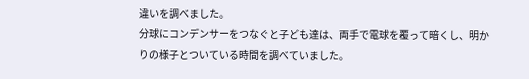違いを調べました。
分球にコンデンサーをつなぐと子ども達は、両手で電球を覆って暗くし、明かりの様子とついている時間を調べていました。